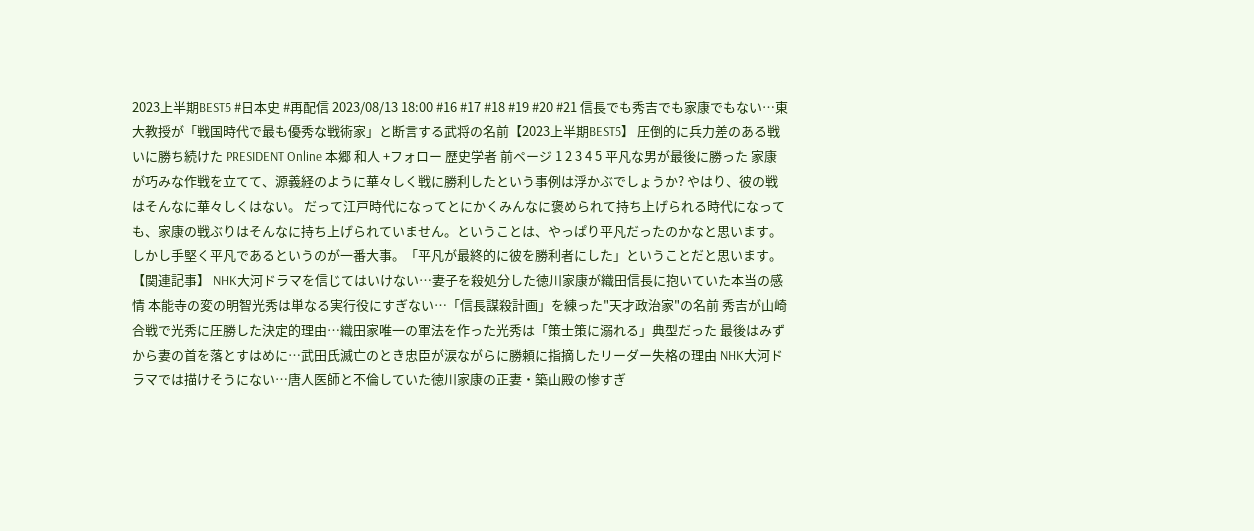2023上半期BEST5 #日本史 #再配信 2023/08/13 18:00 #16 #17 #18 #19 #20 #21 信長でも秀吉でも家康でもない…東大教授が「戦国時代で最も優秀な戦術家」と断言する武将の名前【2023上半期BEST5】 圧倒的に兵力差のある戦いに勝ち続けた PRESIDENT Online 本郷 和人 +フォロー 歴史学者 前ページ 1 2 3 4 5 平凡な男が最後に勝った 家康が巧みな作戦を立てて、源義経のように華々しく戦に勝利したという事例は浮かぶでしょうか? やはり、彼の戦はそんなに華々しくはない。 だって江戸時代になってとにかくみんなに褒められて持ち上げられる時代になっても、家康の戦ぶりはそんなに持ち上げられていません。ということは、やっぱり平凡だったのかなと思います。 しかし手堅く平凡であるというのが一番大事。「平凡が最終的に彼を勝利者にした」ということだと思います。 【関連記事】 NHK大河ドラマを信じてはいけない…妻子を殺処分した徳川家康が織田信長に抱いていた本当の感情 本能寺の変の明智光秀は単なる実行役にすぎない…「信長謀殺計画」を練った"天才政治家"の名前 秀吉が山崎合戦で光秀に圧勝した決定的理由…織田家唯一の軍法を作った光秀は「策士策に溺れる」典型だった 最後はみずから妻の首を落とすはめに…武田氏滅亡のとき忠臣が涙ながらに勝頼に指摘したリーダー失格の理由 NHK大河ドラマでは描けそうにない…唐人医師と不倫していた徳川家康の正妻・築山殿の惨すぎ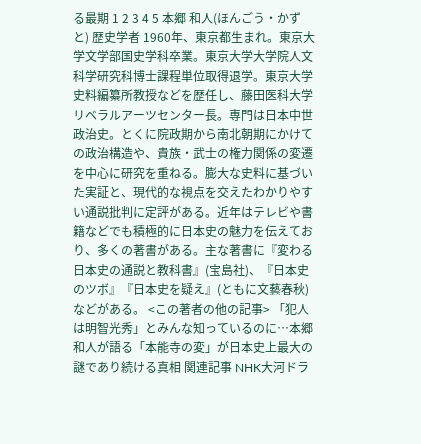る最期 1 2 3 4 5 本郷 和人(ほんごう・かずと) 歴史学者 1960年、東京都生まれ。東京大学文学部国史学科卒業。東京大学大学院人文科学研究科博士課程単位取得退学。東京大学史料編纂所教授などを歴任し、藤田医科大学リベラルアーツセンター長。専門は日本中世政治史。とくに院政期から南北朝期にかけての政治構造や、貴族・武士の権力関係の変遷を中心に研究を重ねる。膨大な史料に基づいた実証と、現代的な視点を交えたわかりやすい通説批判に定評がある。近年はテレビや書籍などでも積極的に日本史の魅力を伝えており、多くの著書がある。主な著書に『変わる日本史の通説と教科書』(宝島社)、『日本史のツボ』『日本史を疑え』(ともに文藝春秋)などがある。 <この著者の他の記事> 「犯人は明智光秀」とみんな知っているのに…本郷和人が語る「本能寺の変」が日本史上最大の謎であり続ける真相 関連記事 NHK大河ドラ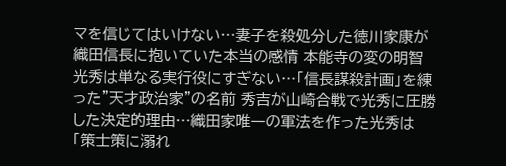マを信じてはいけない…妻子を殺処分した徳川家康が織田信長に抱いていた本当の感情 本能寺の変の明智光秀は単なる実行役にすぎない…「信長謀殺計画」を練った"天才政治家"の名前 秀吉が山崎合戦で光秀に圧勝した決定的理由…織田家唯一の軍法を作った光秀は「策士策に溺れ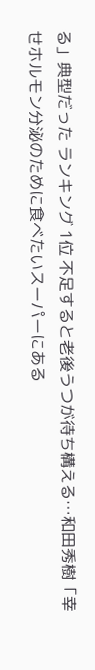る」典型だった ランキング 1位 不足すると老後うつが待ち構える…和田秀樹「幸せホルモン分泌のために食べたいスーパーにある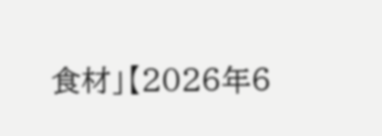食材」【2026年6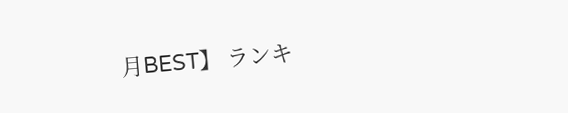月BEST】 ランキ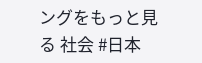ングをもっと見る 社会 #日本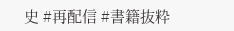史 #再配信 #書籍抜粋